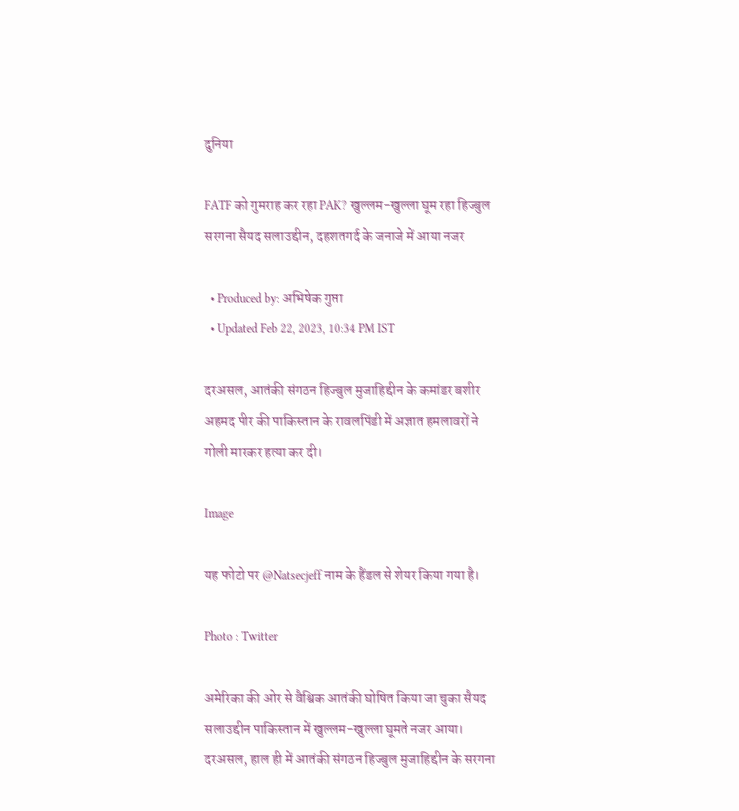दुनिया

FATF को गुमराह कर रहा PAK? खुल्लम-खुल्ला घूम रहा हिज्बुल सरगना सैयद सलाउद्दीन, दहशतगर्द के जनाजे में आया नजर

  • Produced by: अभिषेक गुप्ता
  • Updated Feb 22, 2023, 10:34 PM IST

दरअसल, आतंकी संगठन हिज्बुल मुजाहिद्दीन के कमांडर बशीर अहमद पीर की पाकिस्तान के रावलपिंडी में अज्ञात हमलावरों ने गोली मारकर हत्या कर दी।

Image

यह फोटो पर @Natsecjeff नाम के हैंडल से शेयर किया गया है।

Photo : Twitter

अमेरिका की ओर से वैश्विक आतंकी घोषित किया जा चुका सैयद सलाउद्दीन पाकिस्तान में खुल्लम-खुल्ला घूमते नजर आया। दरअसल, हाल ही में आतंकी संगठन हिज्बुल मुजाहिद्दीन के सरगना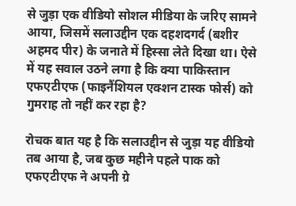से जुड़ा एक वीडियो सोशल मीडिया के जरिए सामने आया, जिसमें सलाउद्दीन एक दहशदगर्द (बशीर अहमद पीर) के जनाते में हिस्सा लेते दिखा था। ऐसे में यह सवाल उठने लगा है कि क्या पाकिस्तान एफएटीएफ (फाइनैंशियल एक्शन टास्क फोर्स) को गुमराह तो नहीं कर रहा है?

रोचक बात यह है कि सलाउद्दीन से जुड़ा यह वीडियो तब आया है, जब कुछ महीने पहले पाक को एफएटीएफ ने अपनी ग्रे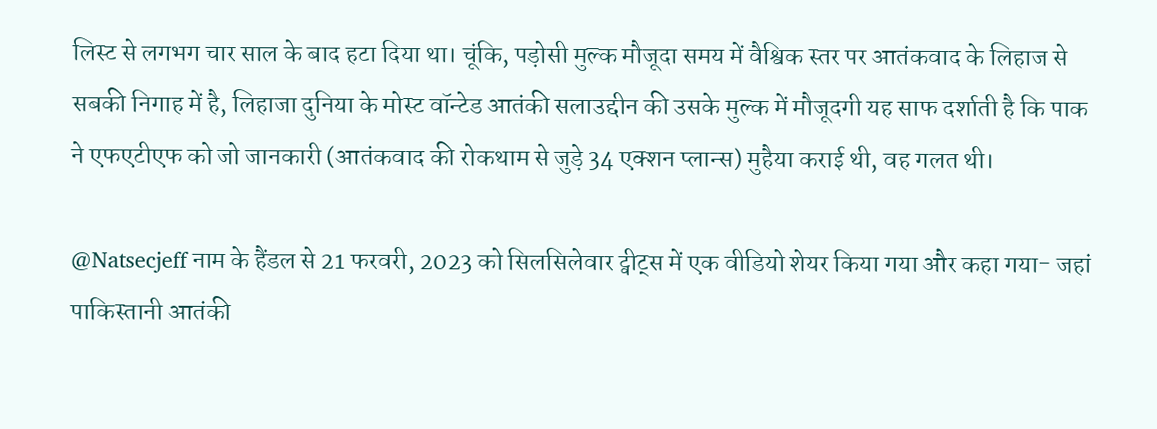लिस्ट से लगभग चार साल के बाद हटा दिया था। चूंकि, पड़ोसी मुल्क मौजूदा समय में वैश्विक स्तर पर आतंकवाद के लिहाज से सबकी निगाह में है, लिहाजा दुनिया के मोस्ट वॉन्टेड आतंकी सलाउद्दीन की उसके मुल्क में मौजूदगी यह साफ दर्शाती है कि पाक ने एफएटीएफ को जो जानकारी (आतंकवाद की रोकथाम से जुड़े 34 एक्शन प्लान्स) मुहैया कराई थी, वह गलत थी।

@Natsecjeff नाम के हैंडल से 21 फरवरी, 2023 को सिलसिलेवार ट्वीट्स में एक वीडियो शेयर किया गया और कहा गया- जहां पाकिस्तानी आतंकी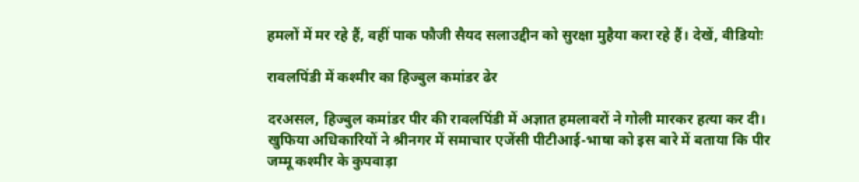हमलों में मर रहे हैं, वहीं पाक फौजी सैयद सलाउद्दीन को सुरक्षा मुहैया करा रहे हैं। देखें, वीडियोः

रावलपिंडी में कश्मीर का हिज्बुल कमांडर ढेर

दरअसल, हिज्बुल कमांडर पीर की रावलपिंडी में अज्ञात हमलावरों ने गोली मारकर हत्या कर दी। खुफिया अधिकारियों ने श्रीनगर में समाचार एजेंसी पीटीआई-भाषा को इस बारे में बताया कि पीर जम्मू कश्मीर के कुपवाड़ा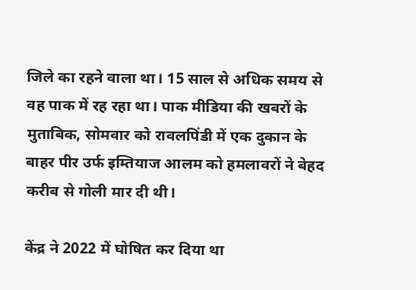जिले का रहने वाला था। 15 साल से अधिक समय से वह पाक में रह रहा था। पाक मीडिया की खबरों के मुताबिक, सोमवार को रावलपिंडी में एक दुकान के बाहर पीर उर्फ इम्तियाज आलम को हमलावरों ने बेहद करीब से गोली मार दी थी।

केंद्र ने 2022 में घोषित कर दिया था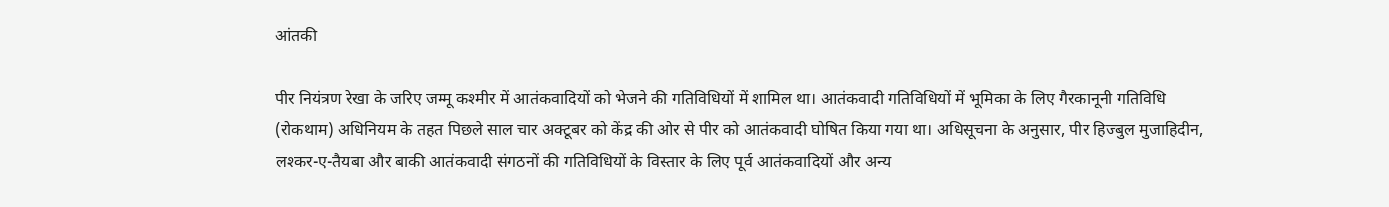आंतकी

पीर नियंत्रण रेखा के जरिए जम्मू कश्मीर में आतंकवादियों को भेजने की गतिविधियों में शामिल था। आतंकवादी गतिविधियों में भूमिका के लिए गैरकानूनी गतिविधि (रोकथाम) अधिनियम के तहत पिछले साल चार अक्टूबर को केंद्र की ओर से पीर को आतंकवादी घोषित किया गया था। अधिसूचना के अनुसार, पीर हिज्बुल मुजाहिदीन, लश्कर-ए-तैयबा और बाकी आतंकवादी संगठनों की गतिविधियों के विस्तार के लिए पूर्व आतंकवादियों और अन्य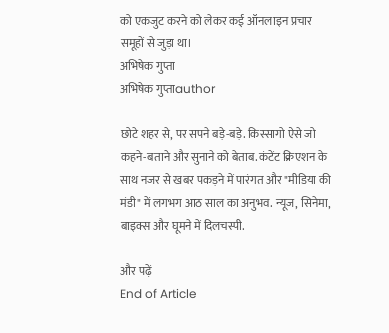को एकजुट करने को लेकर कई ऑनलाइन प्रचार समूहों से जुड़ा था।
अभिषेक गुप्ता
अभिषेक गुप्ताauthor

छोटे शहर से, पर सपने बड़े-बड़े. किस्सागो ऐसे जो कहने-बताने और सुनाने को बेताब. कंटेंट क्रिएशन के साथ नजर से खबर पकड़ने में पारंगत और "मीडिया की मंडी" में लगभग आठ साल का अनुभव. न्यूज, सिनेमा, बाइक्स और घूमने में दिलचस्पी.

और पढ़ें
End of Article